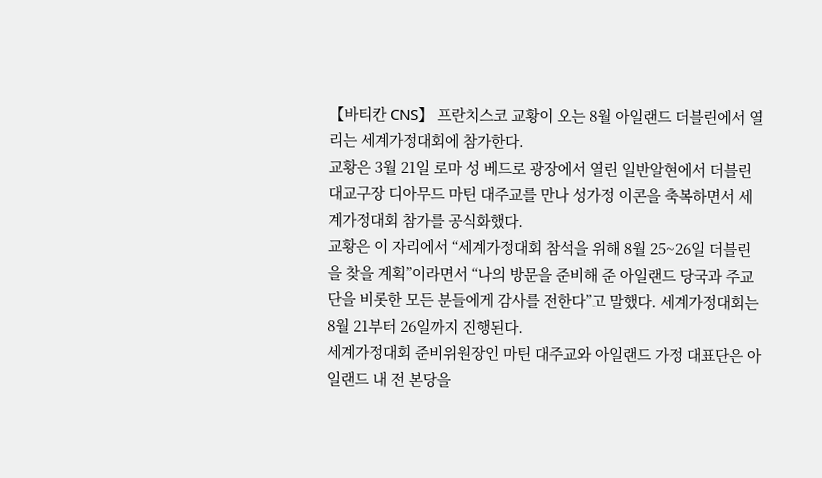【바티칸 CNS】 프란치스코 교황이 오는 8월 아일랜드 더블린에서 열리는 세계가정대회에 참가한다.
교황은 3월 21일 로마 성 베드로 광장에서 열린 일반알현에서 더블린대교구장 디아무드 마틴 대주교를 만나 성가정 이콘을 축복하면서 세계가정대회 참가를 공식화했다.
교황은 이 자리에서 “세계가정대회 참석을 위해 8월 25~26일 더블린을 찾을 계획”이라면서 “나의 방문을 준비해 준 아일랜드 당국과 주교단을 비롯한 모든 분들에게 감사를 전한다”고 말했다. 세계가정대회는 8월 21부터 26일까지 진행된다.
세계가정대회 준비위원장인 마틴 대주교와 아일랜드 가정 대표단은 아일랜드 내 전 본당을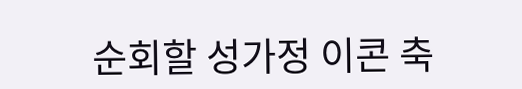순회할 성가정 이콘 축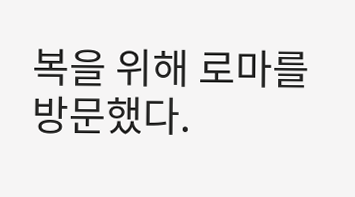복을 위해 로마를 방문했다.